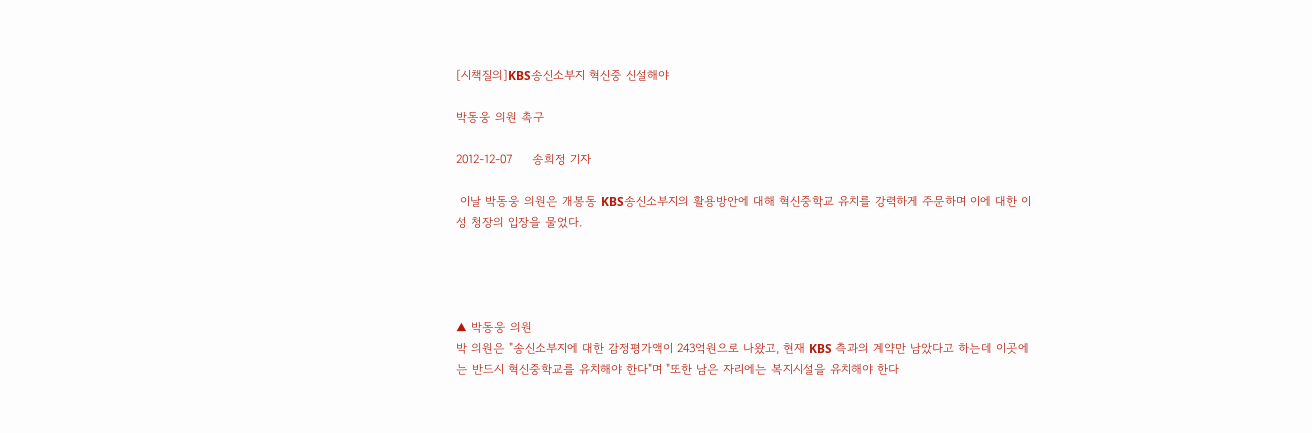[시책질의]KBS송신소부지 혁신중 신설해야

박동웅 의원 촉구

2012-12-07     송희정 기자

 이날 박동웅 의원은 개봉동 KBS송신소부지의 활용방안에 대해 혁신중학교 유치를 강력하게 주문하며 이에 대한 이성 청장의 입장을 물었다.




▲ 박동웅 의원
박 의원은 "송신소부지에 대한 감정평가액이 243억원으로 나왔고, 현재 KBS 측과의 계약만 남았다고 하는데 이곳에는 반드시 혁신중학교를 유치해야 한다"며 "또한 남은 자리에는 복지시설을 유치해야 한다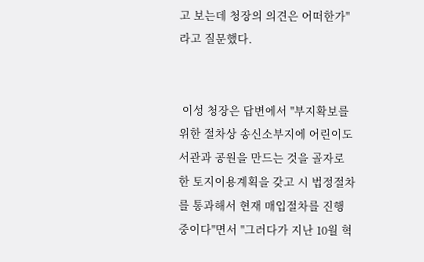고 보는데 청장의 의견은 어떠한가"라고 질문했다.


 이성 청장은 답변에서 "부지확보를 위한 절차상 송신소부지에 어린이도서관과 공원을 만드는 것을 골자로 한 토지이용계획을 갖고 시 법정절차를 통과해서 현재 매입절차를 진행 중이다"면서 "그러다가 지난 10월 혁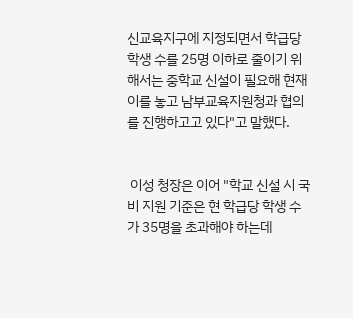신교육지구에 지정되면서 학급당 학생 수를 25명 이하로 줄이기 위해서는 중학교 신설이 필요해 현재 이를 놓고 남부교육지원청과 협의를 진행하고고 있다"고 말했다.


 이성 청장은 이어 "학교 신설 시 국비 지원 기준은 현 학급당 학생 수가 35명을 초과해야 하는데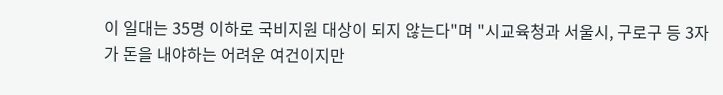이 일대는 35명 이하로 국비지원 대상이 되지 않는다"며 "시교육청과 서울시, 구로구 등 3자가 돈을 내야하는 어려운 여건이지만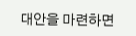대안을 마련하면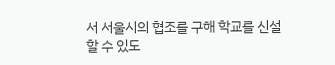서 서울시의 협조를 구해 학교를 신설할 수 있도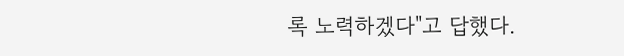록 노력하겠다"고 답했다.